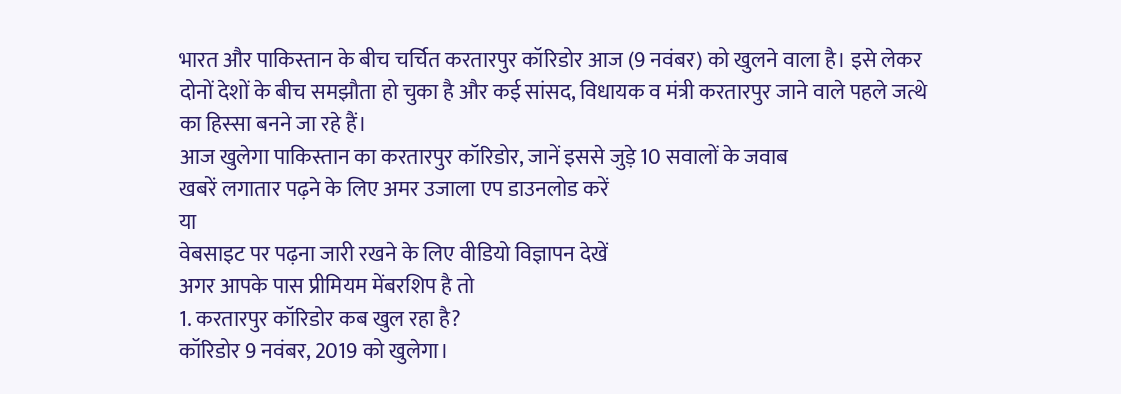भारत और पाकिस्तान के बीच चर्चित करतारपुर कॉरिडोर आज (9 नवंबर) को खुलने वाला है। इसे लेकर दोनों देशों के बीच समझौता हो चुका है और कई सांसद, विधायक व मंत्री करतारपुर जाने वाले पहले जत्थे का हिस्सा बनने जा रहे हैं।
आज खुलेगा पाकिस्तान का करतारपुर कॉरिडोर, जानें इससे जुड़े 10 सवालों के जवाब
खबरें लगातार पढ़ने के लिए अमर उजाला एप डाउनलोड करें
या
वेबसाइट पर पढ़ना जारी रखने के लिए वीडियो विज्ञापन देखें
अगर आपके पास प्रीमियम मेंबरशिप है तो
1. करतारपुर कॉरिडोर कब खुल रहा है?
कॉरिडोर 9 नवंबर, 2019 को खुलेगा।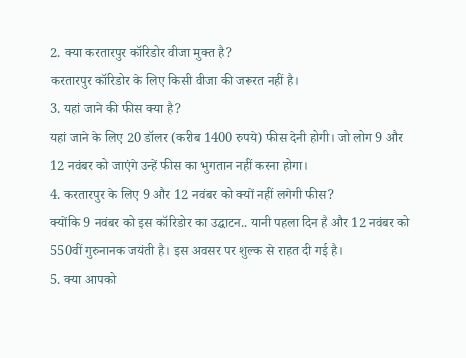2. क्या करतारपुर कॉरिडोर वीजा मुक्त है?
करतारपुर कॉरिडोर के लिए किसी वीजा की जरूरत नहीं है।
3. यहां जाने की फीस क्या है?
यहां जाने के लिए 20 डॉलर (करीब 1400 रुपये) फीस देनी होगी। जो लोग 9 और 12 नवंबर को जाएंगे उन्हें फीस का भुगतान नहीं करना होगा।
4. करतारपुर के लिए 9 और 12 नवंबर को क्यों नहीं लगेगी फीस?
क्योंकि 9 नवंबर को इस कॉरिडोर का उद्घाटन.. यानी पहला दिन है और 12 नवंबर को 550वीं गुरुनानक जयंती है। इस अवसर पर शुल्क से राहत दी गई है।
5. क्या आपको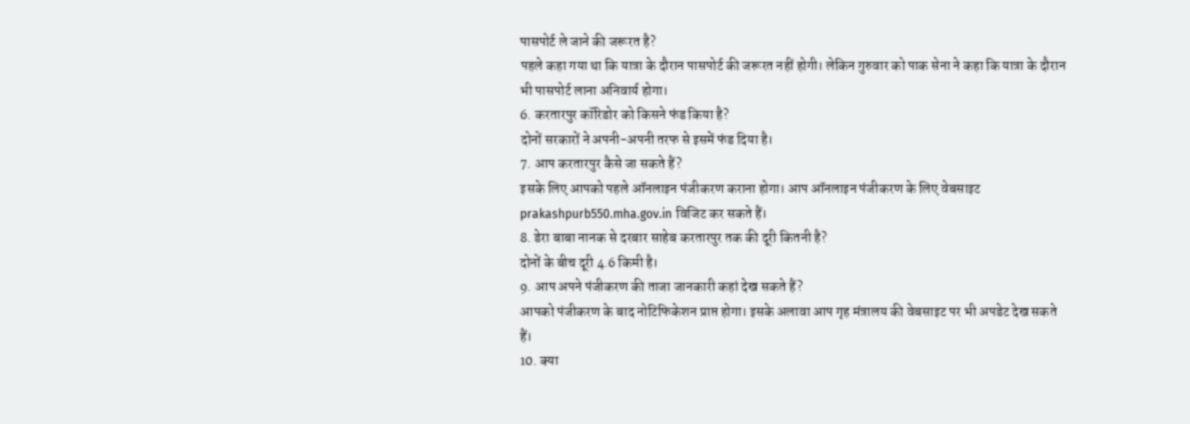पासपोर्ट ले जाने की जरूरत है?
पहले कहा गया था कि यात्रा के दौरान पासपोर्ट की जरूरत नहीं होगी। लेकिन गुरुवार को पाक सेना ने कहा कि यात्रा के दौरान भी पासपोर्ट लाना अनिवार्य होगा।
6. करतारपुर कॉरिडोर को किसने फंड किया है?
दोनों सरकारों ने अपनी-अपनी तरफ से इसमें फंड दिया है।
7. आप करतारपुर कैसे जा सकते हैं?
इसके लिए आपको पहले ऑनलाइन पंजीकरण कराना होगा। आप ऑनलाइन पंजीकरण के लिए वेबसाइट prakashpurb550.mha.gov.in विजिट कर सकते हैं।
8. डेरा बाबा नानक से दरबार साहेब करतारपुर तक की दूरी कितनी है?
दोनों के बीच दूरी 4.6 किमी है।
9. आप अपने पंजीकरण की ताजा जानकारी कहां देख सकते हैं?
आपको पंजीकरण के बाद नोटिफिकेशन प्राप्त होगा। इसके अलावा आप गृह मंत्रालय की वेबसाइट पर भी अपडेट देख सकते हैं।
10. क्या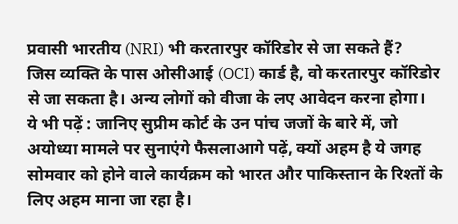प्रवासी भारतीय (NRI) भी करतारपुर कॉरिडोर से जा सकते हैं?
जिस व्यक्ति के पास ओसीआई (OCI) कार्ड है, वो करतारपुर कॉरिडोर से जा सकता है। अन्य लोगों को वीजा के लए आवेदन करना होगा।
ये भी पढ़ें : जानिए सुप्रीम कोर्ट के उन पांच जजों के बारे में, जो अयोध्या मामले पर सुनाएंगे फैसलाआगे पढ़ें, क्यों अहम है ये जगह
सोमवार को होने वाले कार्यक्रम को भारत और पाकिस्तान के रिश्तों के लिए अहम माना जा रहा है।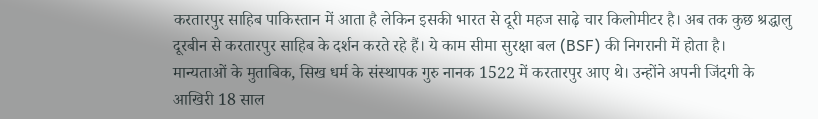करतारपुर साहिब पाकिस्तान में आता है लेकिन इसकी भारत से दूरी महज साढ़े चार किलोमीटर है। अब तक कुछ श्रद्धालु दूरबीन से करतारपुर साहिब के दर्शन करते रहे हैं। ये काम सीमा सुरक्षा बल (BSF) की निगरानी में होता है।
मान्यताओं के मुताबिक, सिख धर्म के संस्थापक गुरु नानक 1522 में करतारपुर आए थे। उन्होंने अपनी जिंदगी के आखिरी 18 साल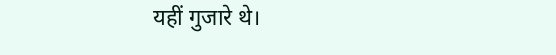यहीं गुजारे थे।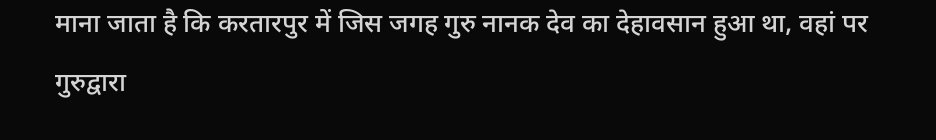माना जाता है कि करतारपुर में जिस जगह गुरु नानक देव का देहावसान हुआ था, वहां पर गुरुद्वारा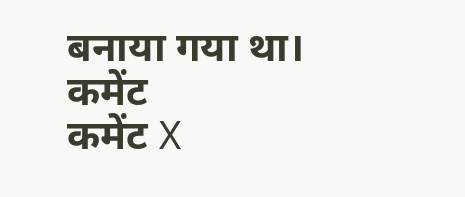बनाया गया था।
कमेंट
कमेंट X